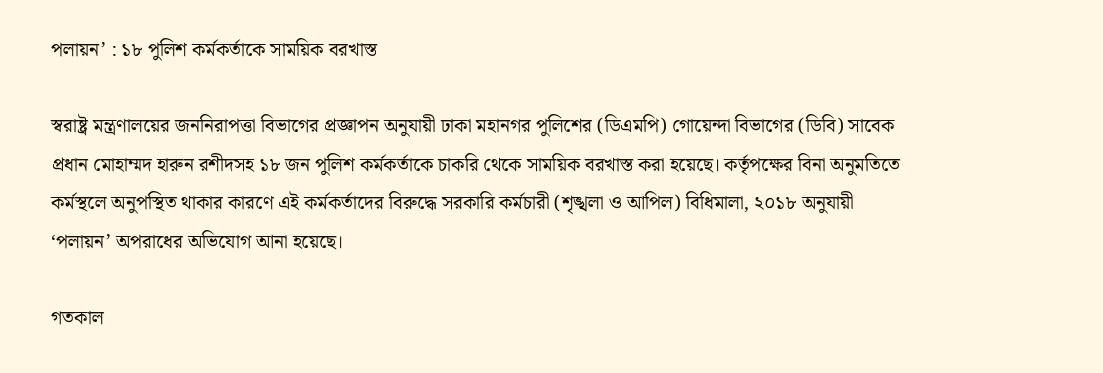পলায়ন’ : ১৮ পুলিশ কর্মকর্তাকে সাময়িক বরখাস্ত

স্বরাষ্ট্র মন্ত্রণালয়ের জননিরাপত্তা বিভাগের প্রজ্ঞাপন অনুযায়ী ঢাকা মহানগর পুলিশের (ডিএমপি) গোয়েন্দা বিভাগের (ডিবি) সাবেক প্রধান মোহাম্মদ হারুন রশীদসহ ১৮ জন পুলিশ কর্মকর্তাকে চাকরি থেকে সাময়িক বরখাস্ত করা হয়েছে। কর্তৃপক্ষের বিনা অনুমতিতে কর্মস্থলে অনুপস্থিত থাকার কারণে এই কর্মকর্তাদের বিরুদ্ধে সরকারি কর্মচারী (শৃঙ্খলা ও আপিল) বিধিমালা, ২০১৮ অনুযায়ী ‘পলায়ন’ অপরাধের অভিযোগ আনা হয়েছে।

গতকাল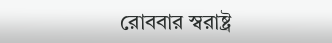রোববার স্বরাষ্ট্র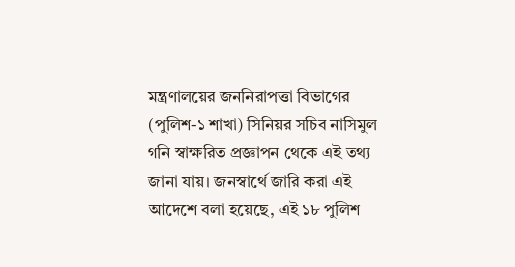মন্ত্রণালয়ের জননিরাপত্তা বিভাগের (পুলিশ-১ শাখা) সিনিয়র সচিব নাসিমুল গনি স্বাক্ষরিত প্রজ্ঞাপন থেকে এই তথ্য জানা যায়। জনস্বার্থে জারি করা এই আদেশে বলা হয়েছে, এই ১৮ পুলিশ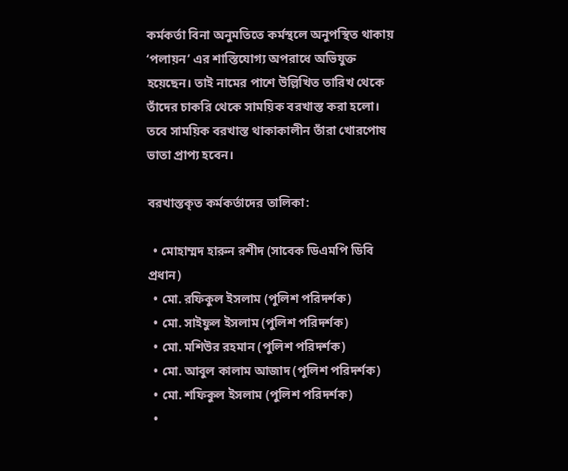কর্মকর্তা বিনা অনুমতিতে কর্মস্থলে অনুপস্থিত থাকায় ‘পলায়ন’ এর শাস্তিযোগ্য অপরাধে অভিযুক্ত হয়েছেন। তাই নামের পাশে উল্লিখিত তারিখ থেকে তাঁদের চাকরি থেকে সাময়িক বরখাস্ত করা হলো। তবে সাময়িক বরখাস্ত থাকাকালীন তাঁরা খোরপোষ ভাতা প্রাপ্য হবেন।

বরখাস্তকৃত কর্মকর্তাদের তালিকা:

  • মোহাম্মদ হারুন রশীদ (সাবেক ডিএমপি ডিবি প্রধান)
  • মো. রফিকুল ইসলাম (পুলিশ পরিদর্শক)
  • মো. সাইফুল ইসলাম (পুলিশ পরিদর্শক)
  • মো. মশিউর রহমান (পুলিশ পরিদর্শক)
  • মো. আবুল কালাম আজাদ (পুলিশ পরিদর্শক)
  • মো. শফিকুল ইসলাম (পুলিশ পরিদর্শক)
  •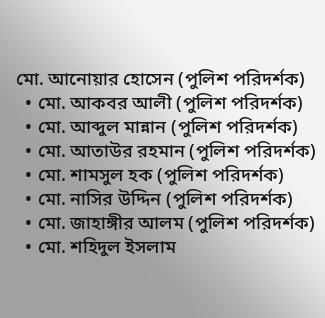মো. আনোয়ার হোসেন (পুলিশ পরিদর্শক)
  • মো. আকবর আলী (পুলিশ পরিদর্শক)
  • মো. আব্দুল মান্নান (পুলিশ পরিদর্শক)
  • মো. আতাউর রহমান (পুলিশ পরিদর্শক)
  • মো. শামসুল হক (পুলিশ পরিদর্শক)
  • মো. নাসির উদ্দিন (পুলিশ পরিদর্শক)
  • মো. জাহাঙ্গীর আলম (পুলিশ পরিদর্শক)
  • মো. শহিদুল ইসলাম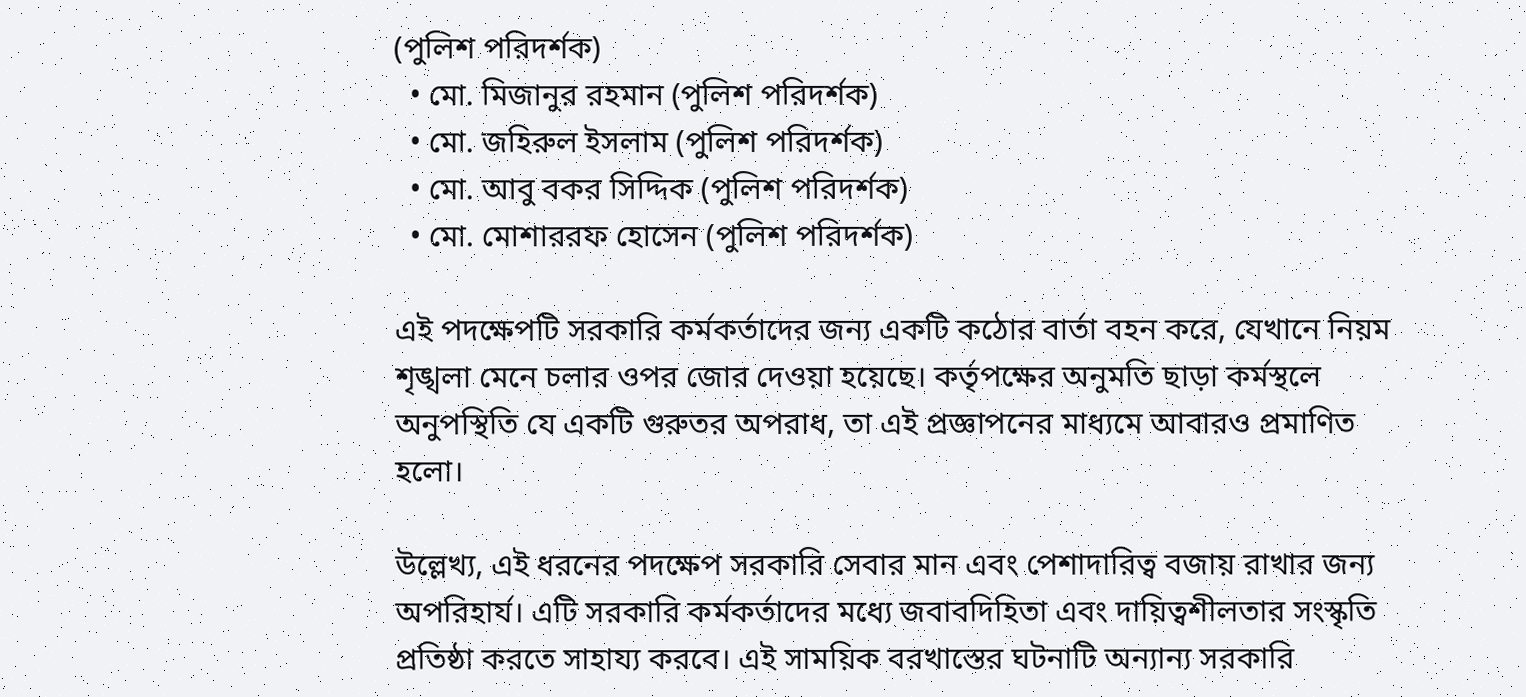(পুলিশ পরিদর্শক)
  • মো. মিজানুর রহমান (পুলিশ পরিদর্শক)
  • মো. জহিরুল ইসলাম (পুলিশ পরিদর্শক)
  • মো. আবু বকর সিদ্দিক (পুলিশ পরিদর্শক)
  • মো. মোশাররফ হোসেন (পুলিশ পরিদর্শক)

এই পদক্ষেপটি সরকারি কর্মকর্তাদের জন্য একটি কঠোর বার্তা বহন করে, যেখানে নিয়ম শৃঙ্খলা মেনে চলার ওপর জোর দেওয়া হয়েছে। কর্তৃপক্ষের অনুমতি ছাড়া কর্মস্থলে অনুপস্থিতি যে একটি গুরুতর অপরাধ, তা এই প্রজ্ঞাপনের মাধ্যমে আবারও প্রমাণিত হলো।

উল্লেখ্য, এই ধরনের পদক্ষেপ সরকারি সেবার মান এবং পেশাদারিত্ব বজায় রাখার জন্য অপরিহার্য। এটি সরকারি কর্মকর্তাদের মধ্যে জবাবদিহিতা এবং দায়িত্বশীলতার সংস্কৃতি প্রতিষ্ঠা করতে সাহায্য করবে। এই সাময়িক বরখাস্তের ঘটনাটি অন্যান্য সরকারি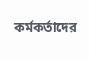কর্মকর্তাদের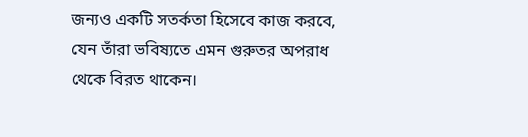জন্যও একটি সতর্কতা হিসেবে কাজ করবে, যেন তাঁরা ভবিষ্যতে এমন গুরুতর অপরাধ থেকে বিরত থাকেন।